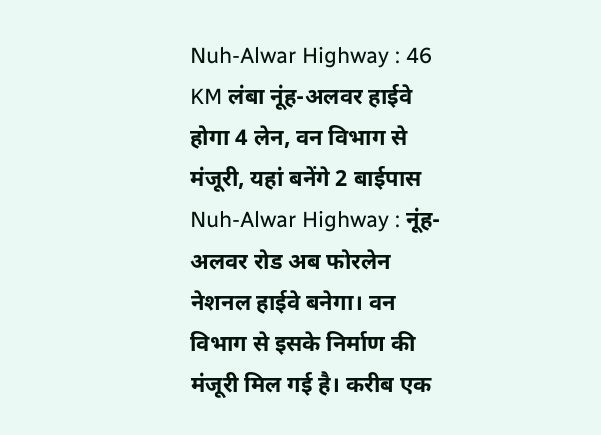Nuh-Alwar Highway : 46 KM लंबा नूंह-अलवर हाईवे होगा 4 लेन, वन विभाग से मंजूरी, यहां बनेंगे 2 बाईपास
Nuh-Alwar Highway : नूंह-अलवर रोड अब फोरलेन नेशनल हाईवे बनेगा। वन विभाग से इसके निर्माण की मंजूरी मिल गई है। करीब एक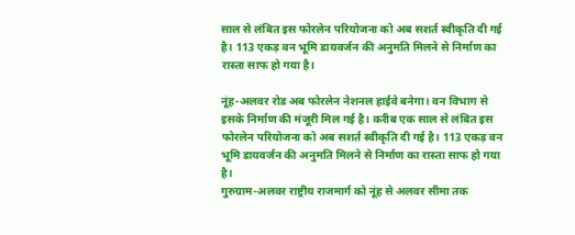साल से लंबित इस फोरलेन परियोजना को अब सशर्त स्वीकृति दी गई है। 113 एकड़ वन भूमि डायवर्जन की अनुमति मिलने से निर्माण का रास्ता साफ हो गया है।

नूंह-अलवर रोड अब फोरलेन नेशनल हाईवे बनेगा। वन विभाग से इसके निर्माण की मंजूरी मिल गई है। करीब एक साल से लंबित इस फोरलेन परियोजना को अब सशर्त स्वीकृति दी गई है। 113 एकड़ वन भूमि डायवर्जन की अनुमति मिलने से निर्माण का रास्ता साफ हो गया है।
गुरुग्राम-अलवर राष्ट्रीय राजमार्ग को नूंह से अलवर सीमा तक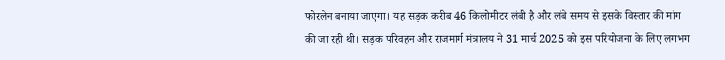फोरलेन बनाया जाएगा। यह सड़क करीब 46 किलोमीटर लंबी है और लंबे समय से इसके विस्तार की मांग की जा रही थी। सड़क परिवहन और राजमार्ग मंत्रालय ने 31 मार्च 2025 को इस परियोजना के लिए लगभग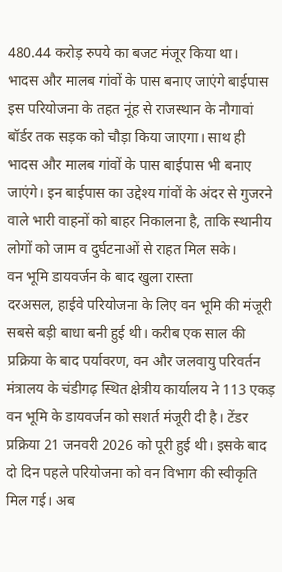480.44 करोड़ रुपये का बजट मंजूर किया था।
भादस और मालब गांवों के पास बनाए जाएंगे बाईपास
इस परियोजना के तहत नूंह से राजस्थान के नौगावां बॉर्डर तक सड़क को चौड़ा किया जाएगा। साथ ही भादस और मालब गांवों के पास बाईपास भी बनाए जाएंगे। इन बाईपास का उद्देश्य गांवों के अंदर से गुजरने वाले भारी वाहनों को बाहर निकालना है, ताकि स्थानीय लोगों को जाम व दुर्घटनाओं से राहत मिल सके।
वन भूमि डायवर्जन के बाद खुला रास्ता
दरअसल, हाईवे परियोजना के लिए वन भूमि की मंजूरी सबसे बड़ी बाधा बनी हुई थी। करीब एक साल की प्रक्रिया के बाद पर्यावरण, वन और जलवायु परिवर्तन मंत्रालय के चंडीगढ़ स्थित क्षेत्रीय कार्यालय ने 113 एकड़ वन भूमि के डायवर्जन को सशर्त मंजूरी दी है। टेंडर प्रक्रिया 21 जनवरी 2026 को पूरी हुई थी। इसके बाद दो दिन पहले परियोजना को वन विभाग की स्वीकृति मिल गई। अब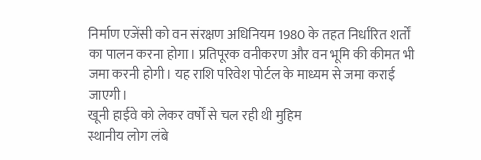निर्माण एजेंसी को वन संरक्षण अधिनियम 1980 के तहत निर्धारित शर्तों का पालन करना होगा। प्रतिपूरक वनीकरण और वन भूमि की कीमत भी जमा करनी होगी। यह राशि परिवेश पोर्टल के माध्यम से जमा कराई जाएगी।
खूनी हाईवे को लेकर वर्षों से चल रही थी मुहिम
स्थानीय लोग लंबे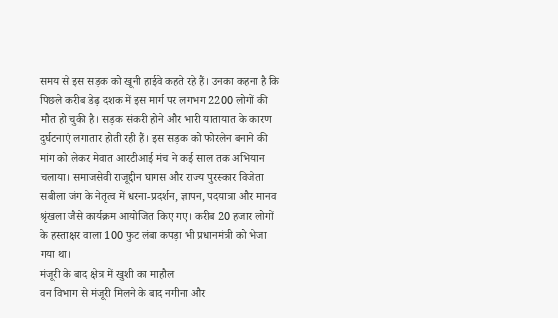समय से इस सड़क को खूनी हाईवे कहते रहे हैं। उनका कहना है कि पिछले करीब डेढ़ दशक में इस मार्ग पर लगभग 2200 लोगों की मौत हो चुकी है। सड़क संकरी होने और भारी यातायात के कारण दुर्घटनाएं लगातार होती रही हैं। इस सड़क को फोरलेन बनाने की मांग को लेकर मेवात आरटीआई मंच ने कई साल तक अभियान चलाया। समाजसेवी राजूद्दीन घागस और राज्य पुरस्कार विजेता सबीला जंग के नेतृत्व में धरना-प्रदर्शन, ज्ञापन, पदयात्रा और मानव श्रृंखला जैसे कार्यक्रम आयोजित किए गए। करीब 20 हजार लोगों के हस्ताक्षर वाला 100 फुट लंबा कपड़ा भी प्रधानमंत्री को भेजा गया था।
मंजूरी के बाद क्षेत्र में खुशी का माहौल
वन विभाग से मंजूरी मिलने के बाद नगीना और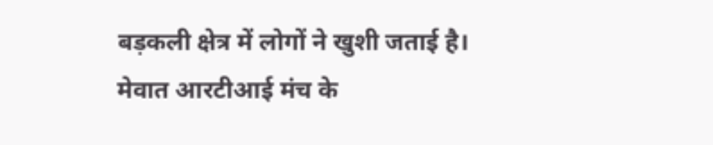बड़कली क्षेत्र में लोगों ने खुशी जताई है। मेवात आरटीआई मंच के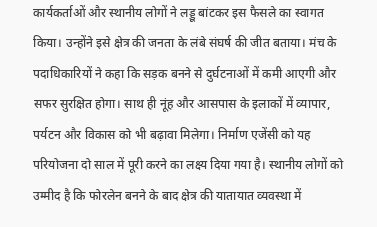कार्यकर्ताओं और स्थानीय लोगों ने लड्डू बांटकर इस फैसले का स्वागत किया। उन्होंने इसे क्षेत्र की जनता के लंबे संघर्ष की जीत बताया। मंच के पदाधिकारियों ने कहा कि सड़क बनने से दुर्घटनाओं में कमी आएगी और सफर सुरक्षित होगा। साथ ही नूंह और आसपास के इलाकों में व्यापार, पर्यटन और विकास को भी बढ़ावा मिलेगा। निर्माण एजेंसी को यह परियोजना दो साल में पूरी करने का लक्ष्य दिया गया है। स्थानीय लोगों को उम्मीद है कि फोरलेन बनने के बाद क्षेत्र की यातायात व्यवस्था में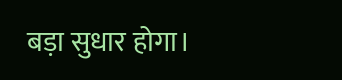बड़ा सुधार होगा।